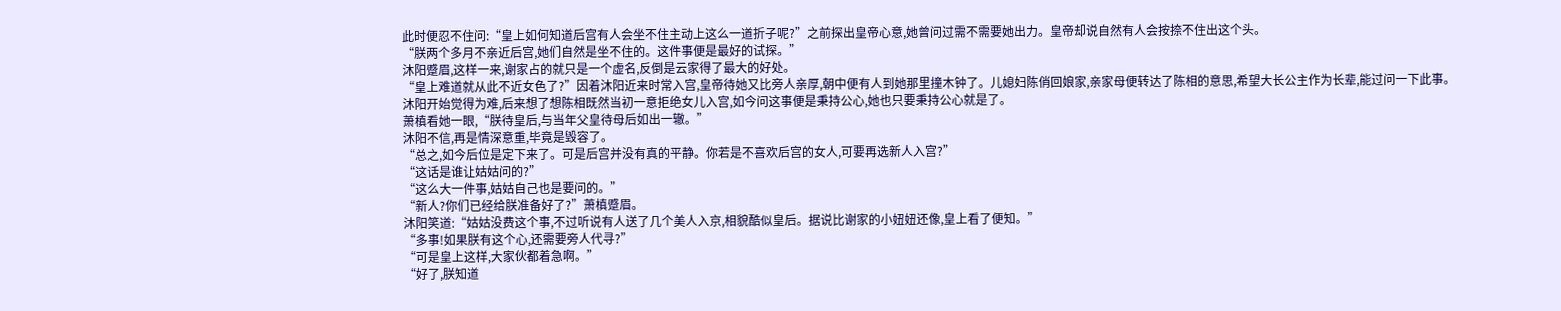此时便忍不住问:“皇上如何知道后宫有人会坐不住主动上这么一道折子呢?”之前探出皇帝心意,她曾问过需不需要她出力。皇帝却说自然有人会按捺不住出这个头。
“朕两个多月不亲近后宫,她们自然是坐不住的。这件事便是最好的试探。”
沐阳蹙眉,这样一来,谢家占的就只是一个虚名,反倒是云家得了最大的好处。
“皇上难道就从此不近女色了?”因着沐阳近来时常入宫,皇帝待她又比旁人亲厚,朝中便有人到她那里撞木钟了。儿媳妇陈俏回娘家,亲家母便转达了陈相的意思,希望大长公主作为长辈,能过问一下此事。
沐阳开始觉得为难,后来想了想陈相既然当初一意拒绝女儿入宫,如今问这事便是秉持公心,她也只要秉持公心就是了。
萧槙看她一眼,“朕待皇后,与当年父皇待母后如出一辙。”
沐阳不信,再是情深意重,毕竟是毁容了。
“总之,如今后位是定下来了。可是后宫并没有真的平静。你若是不喜欢后宫的女人,可要再选新人入宫?”
“这话是谁让姑姑问的?”
“这么大一件事,姑姑自己也是要问的。”
“新人?你们已经给朕准备好了?”萧槙蹙眉。
沐阳笑道:“姑姑没费这个事,不过听说有人送了几个美人入京,相貌酷似皇后。据说比谢家的小妞妞还像,皇上看了便知。”
“多事!如果朕有这个心,还需要旁人代寻?”
“可是皇上这样,大家伙都着急啊。”
“好了,朕知道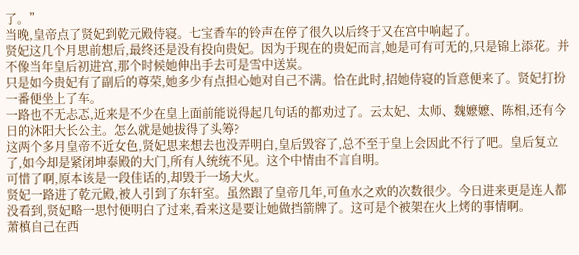了。”
当晚,皇帝点了贤妃到乾元殿侍寝。七宝香车的铃声在停了很久以后终于又在宫中响起了。
贤妃这几个月思前想后,最终还是没有投向贵妃。因为于现在的贵妃而言,她是可有可无的,只是锦上添花。并不像当年皇后初进宫,那个时候她伸出手去可是雪中送炭。
只是如今贵妃有了副后的尊荣,她多少有点担心她对自己不满。恰在此时,招她侍寝的旨意便来了。贤妃打扮一番便坐上了车。
一路也不无忐忑,近来是不少在皇上面前能说得起几句话的都劝过了。云太妃、太师、魏嬷嬷、陈相,还有今日的沐阳大长公主。怎么就是她拔得了头筹?
这两个多月皇帝不近女色,贤妃思来想去也没弄明白,皇后毁容了,总不至于皇上会因此不行了吧。皇后复立了,如今却是紧闭坤泰殿的大门,所有人统统不见。这个中情由不言自明。
可惜了啊,原本该是一段佳话的,却毁于一场大火。
贤妃一路进了乾元殿,被人引到了东轩室。虽然跟了皇帝几年,可鱼水之欢的次数很少。今日进来更是连人都没看到,贤妃略一思忖便明白了过来,看来这是要让她做挡箭牌了。这可是个被架在火上烤的事情啊。
萧槙自己在西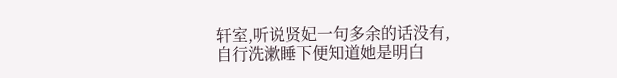轩室,听说贤妃一句多余的话没有,自行洗漱睡下便知道她是明白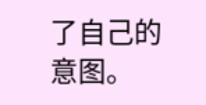了自己的意图。